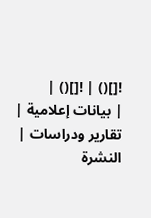![]() | ![]() |
| بيانات إعلامية | تقارير ودراسات | النشرة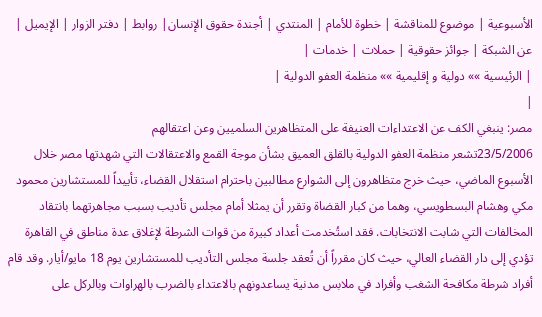الأسبوعية | موضوع للمناقشة | خطوة للأمام | المنتدي | أجندة حقوق الإنسان| روابط | دفتر الزوار | الإيميل | عن الشبكة | جوائز حقوقية | حملات | خدمات |
| الرئيسية »» دولية و إقليمية »» منظمة العفو الدولية |
|
مصر: ينبغي الكف عن الاعتداءات العنيفة على المتظاهرين السلميين وعن اعتقالهم
23/5/2006تشعر منظمة العفو الدولية بالقلق العميق بشأن موجة القمع والاعتقالات التي شهدتها مصر خلال الأسبوع الماضي، حيث خرج متظاهرون إلى الشوارع مطالبين باحترام استقلال القضاء، تأييداً للمستشارين محمود مكي وهشام البسطويسي، وهما من كبار القضاة وتقرر أن يمثلا أمام مجلس تأديب بسبب مجاهرتهما بانتقاد المخالفات التي شابت الانتخابات. فقد استُخدمت أعداد كبيرة من قوات الشرطة لإغلاق عدة مناطق في القاهرة تؤدي إلى دار القضاء العالي، حيث كان مقرراً أن تُعقد جلسة مجلس التأديب للمستشارين يوم 18 مايو/أيار. وقد قام أفراد شرطة مكافحة الشغب وأفراد في ملابس مدنية يساعدونهم بالاعتداء بالضرب بالهراوات وبالركل على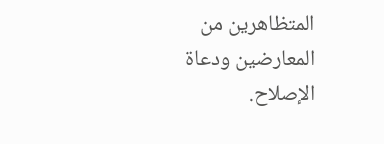المتظاهرين من المعارضين ودعاة الإصلاح.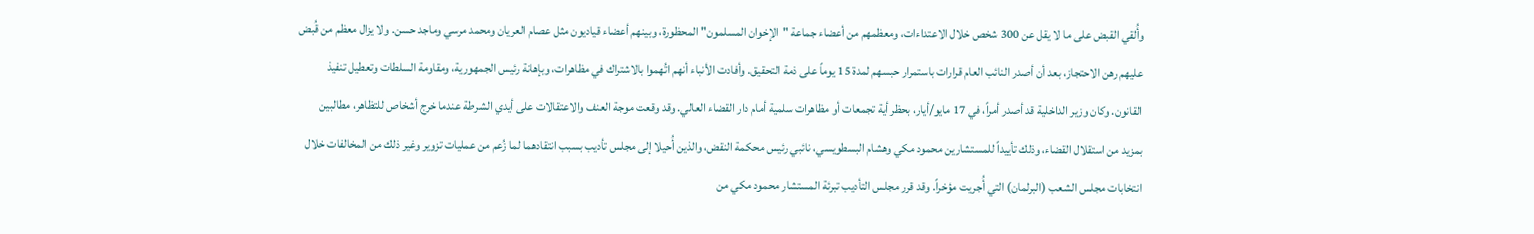وأُلقي القبض على ما لا يقل عن 300 شخص خلال الاعتداءات، ومعظمهم من أعضاء جماعة "الإخوان المسلمون" المحظورة، وبينهم أعضاء قياديون مثل عصام العريان ومحمد مرسي وماجد حسن. ولا يزال معظم من قُبض عليهم رهن الاحتجاز، بعد أن أصدر النائب العام قرارات باستمرار حبسهم لمدة 15 يوماً على ذمة التحقيق. وأفادت الأنباء أنهم اتُهموا بالاشتراك في مظاهرات، وبإهانة رئيس الجمهورية، ومقاومة السلطات وتعطيل تنفيذ القانون. وكان وزير الداخلية قد أصدر أمراً، في 17 مايو/أيار، بحظر أية تجمعات أو مظاهرات سلمية أمام دار القضاء العالي. وقد وقعت موجة العنف والاعتقالات على أيدي الشرطة عندما خرج أشخاص للتظاهر، مطالبين بمزيد من استقلال القضاء، وذلك تأييداً للمستشارين محمود مكي وهشام البسطويسي، نائبي رئيس محكمة النقض، والذين أُحيلا إلى مجلس تأديب بسبب انتقادهما لما زُعم من عمليات تزوير وغير ذلك من المخالفات خلال انتخابات مجلس الشعب (البرلمان) التي أُجريت مؤخراً. وقد قرر مجلس التأديب تبرئة المستشار محمود مكي من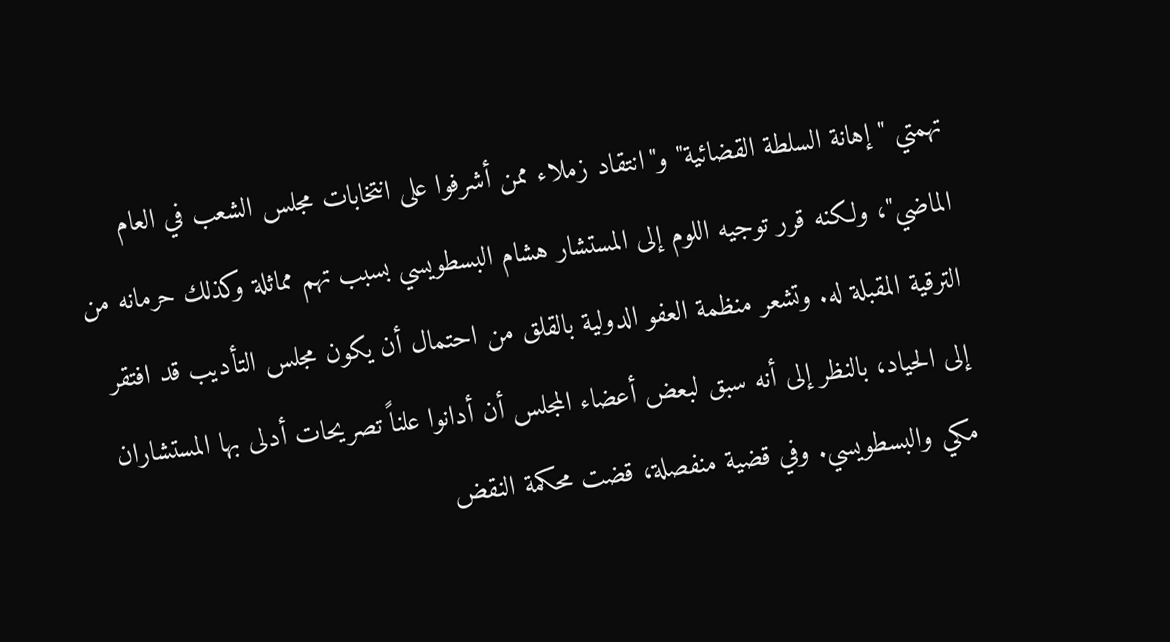تهمتي "إهانة السلطة القضائية" و"انتقاد زملاء ممن أشرفوا على انتخابات مجلس الشعب في العام الماضي"، ولكنه قرر توجيه اللوم إلى المستشار هشام البسطويسي بسبب تهم مماثلة وكذلك حرمانه من الترقية المقبلة له. وتشعر منظمة العفو الدولية بالقلق من احتمال أن يكون مجلس التأديب قد افتقر إلى الحياد، بالنظر إلى أنه سبق لبعض أعضاء المجلس أن أدانوا علناً تصريحات أدلى بها المستشاران مكي والبسطويسي. وفي قضية منفصلة، قضت محكمة النقض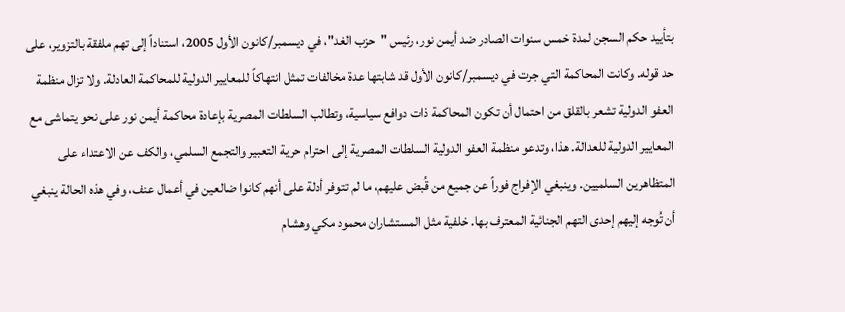بتأييد حكم السجن لمدة خمس سنوات الصادر ضد أيمن نور، رئيس "حزب الغد"، في ديسمبر/كانون الأول 2005، استناداً إلى تهم ملفقة بالتزوير، على حد قوله. وكانت المحاكمة التي جرت في ديسمبر/كانون الأول قد شابتها عدة مخالفات تمثل انتهاكاً للمعايير الدولية للمحاكمة العادلة. ولا تزال منظمة العفو الدولية تشعر بالقلق من احتمال أن تكون المحاكمة ذات دوافع سياسية، وتطالب السلطات المصرية بإعادة محاكمة أيمن نور على نحو يتماشى مع المعايير الدولية للعدالة. هذا، وتدعو منظمة العفو الدولية السلطات المصرية إلى احترام حرية التعبير والتجمع السلمي، والكف عن الاعتداء على المتظاهرين السلميين. وينبغي الإفراج فوراً عن جميع من قُبض عليهم، ما لم تتوفر أدلة على أنهم كانوا ضالعين في أعمال عنف، وفي هذه الحالة ينبغي أن تُوجه إليهم إحدى التهم الجنائية المعترف بها. خلفية مثل المستشاران محمود مكي وهشام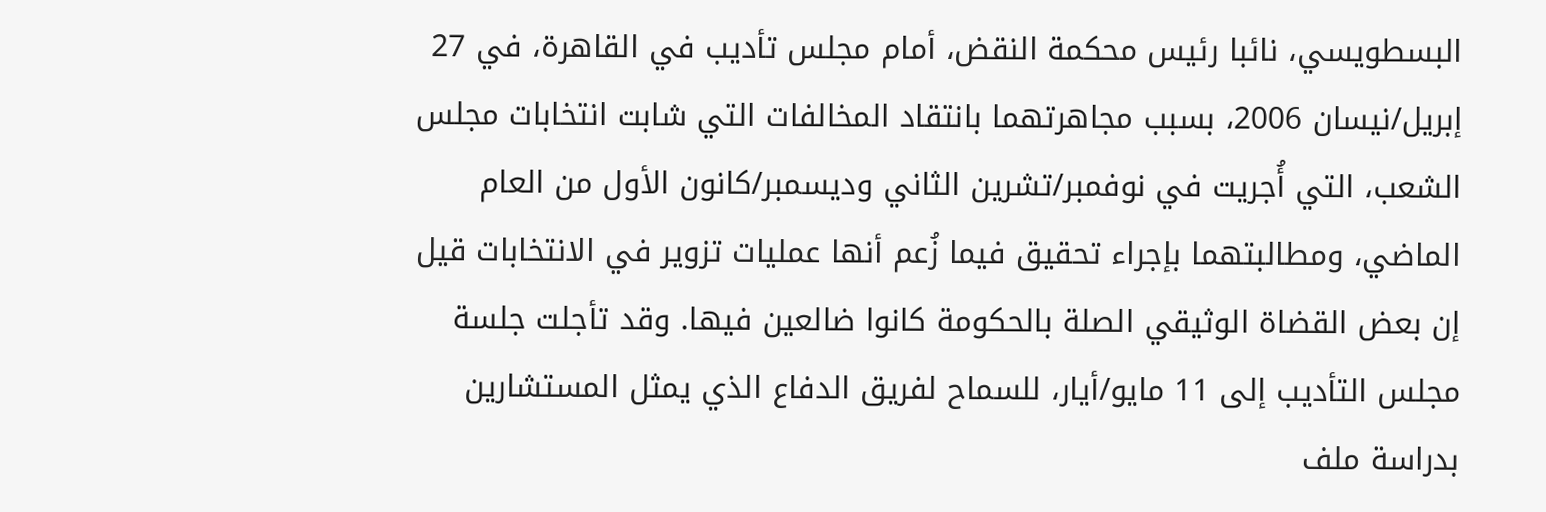البسطويسي، نائبا رئيس محكمة النقض، أمام مجلس تأديب في القاهرة، في 27 إبريل/نيسان 2006، بسبب مجاهرتهما بانتقاد المخالفات التي شابت انتخابات مجلس الشعب، التي أُجريت في نوفمبر/تشرين الثاني وديسمبر/كانون الأول من العام الماضي، ومطالبتهما بإجراء تحقيق فيما زُعم أنها عمليات تزوير في الانتخابات قيل إن بعض القضاة الوثيقي الصلة بالحكومة كانوا ضالعين فيها. وقد تأجلت جلسة مجلس التأديب إلى 11 مايو/أيار، للسماح لفريق الدفاع الذي يمثل المستشارين بدراسة ملف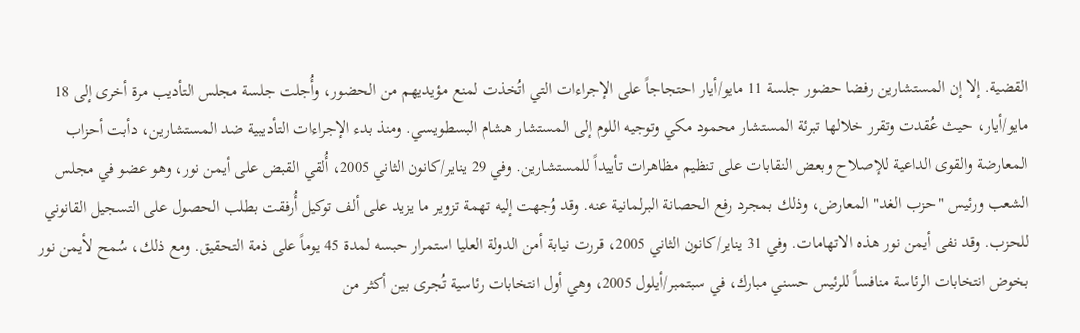القضية. إلا إن المستشارين رفضا حضور جلسة 11 مايو/أيار احتجاجاً على الإجراءات التي اتُخذت لمنع مؤيديهم من الحضور، وأُجلت جلسة مجلس التأديب مرة أخرى إلى 18 مايو/أيار، حيث عُقدت وتقرر خلالها تبرئة المستشار محمود مكي وتوجيه اللوم إلى المستشار هشام البسطويسي. ومنذ بدء الإجراءات التأديبية ضد المستشارين، دأبت أحزاب المعارضة والقوى الداعية للإصلاح وبعض النقابات على تنظيم مظاهرات تأييداً للمستشارين. وفي 29 يناير/كانون الثاني 2005، أُلقي القبض على أيمن نور، وهو عضو في مجلس الشعب ورئيس "حزب الغد" المعارض، وذلك بمجرد رفع الحصانة البرلمانية عنه. وقد وُجهت إليه تهمة تزوير ما يزيد على ألف توكيل أُرفقت بطلب الحصول على التسجيل القانوني للحزب. وقد نفى أيمن نور هذه الاتهامات. وفي 31 يناير/كانون الثاني 2005، قررت نيابة أمن الدولة العليا استمرار حبسه لمدة 45 يوماً على ذمة التحقيق. ومع ذلك، سُمح لأيمن نور بخوض انتخابات الرئاسة منافساً للرئيس حسني مبارك، في سبتمبر/أيلول 2005، وهي أول انتخابات رئاسية تُجرى بين أكثر من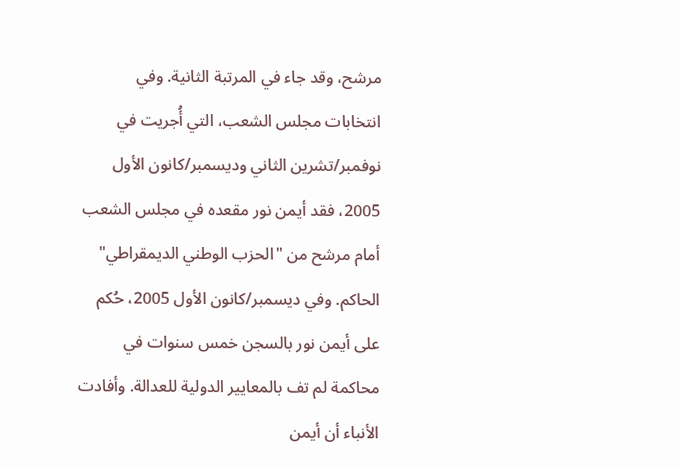مرشح، وقد جاء في المرتبة الثانية. وفي انتخابات مجلس الشعب، التي أُجريت في نوفمبر/تشرين الثاني وديسمبر/كانون الأول 2005، فقد أيمن نور مقعده في مجلس الشعب أمام مرشح من "الحزب الوطني الديمقراطي" الحاكم. وفي ديسمبر/كانون الأول 2005، حُكم على أيمن نور بالسجن خمس سنوات في محاكمة لم تف بالمعايير الدولية للعدالة. وأفادت الأنباء أن أيمن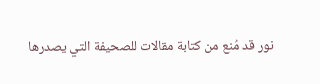نور قد مُنع من كتابة مقالات للصحيفة التي يصدرها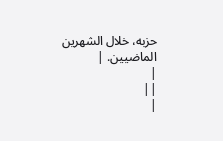حزبه، خلال الشهرين الماضيين. |
|
||
|